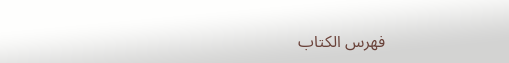فهرس الكتاب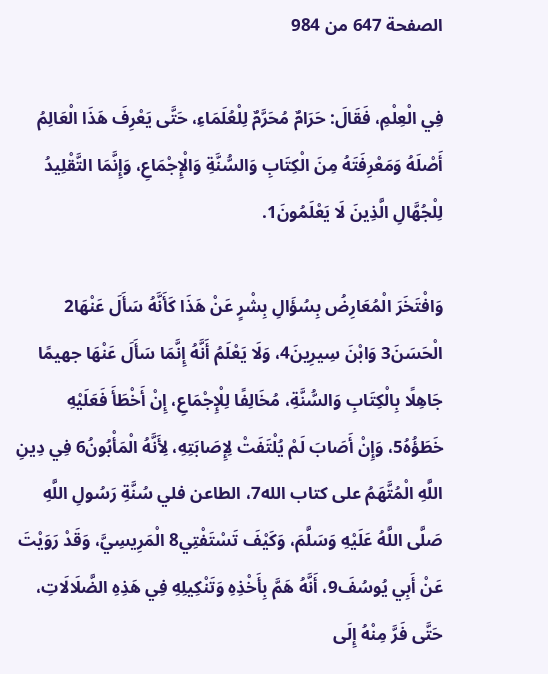الصفحة 647 من 984

فِي الْعِلْمِ، فَقَالَ: حَرَامٌ مُحَرَّمٌ لِلْعُلَمَاءِ، حَتَّى يَعْرِفَ هَذَا الْعَالِمُ أَصْلَهُ وَمَعْرِفَتَهُ مِنَ الْكِتَابِ وَالسُّنَّةِ وَالْإِجْمَاعِ، وَإِنَّمَا التَّقْلِيدُ لِلْجُهَّالِ الَّذِينَ لَا يَعْلَمُونَ1.

وَافْتَخَرَ الْمُعَارِضُ بِسُؤَالِ بِشْرٍ عَنْ هَذَا كَأَنَّهُ سَأَلَ عَنْهَا2 الْحَسَنَ3 وَابْنَ سِيرِينَ4، وَلَا يَعْلَمُ أَنَّهُ إِنَّمَا سَأَلَ عَنْهَا جهيمًا جَاهِلًا بِالْكِتَابِ وَالسُّنَّةِ، مُخَالِفًا لِلْإِجْمَاعِ، إِنْ أَخْطَأَ فَعَلَيْهِ خَطَؤُهُ5، وَإِنْ أَصَابَ لَمْ يُلْتَفَتْ لِإِصَابَتِهِ، لِأَنَّهُ الْمَأْبُونُ6 فِي دِينِ اللَّهِ الْمُتَّهَمُ على كتاب الله7، الطاعن فلي سُنَّةِ رَسُولِ اللَّهِ صَلَّى اللَّهُ عَلَيْهِ وَسَلَّمَ، وَكَيْفَ تَسْتَفْتِي8 الْمَرِيسِيَّ، وَقَدْ رَوَيْتَ عَنْ أَبِي يُوسُفَ9، أَنَّهُ هَمَّ بِأَخْذِهِ وَتَنْكِيلِهِ فِي هَذِهِ الضَّلَالَاتِ، حَتَّى فَرَّ مِنْهُ إِلَى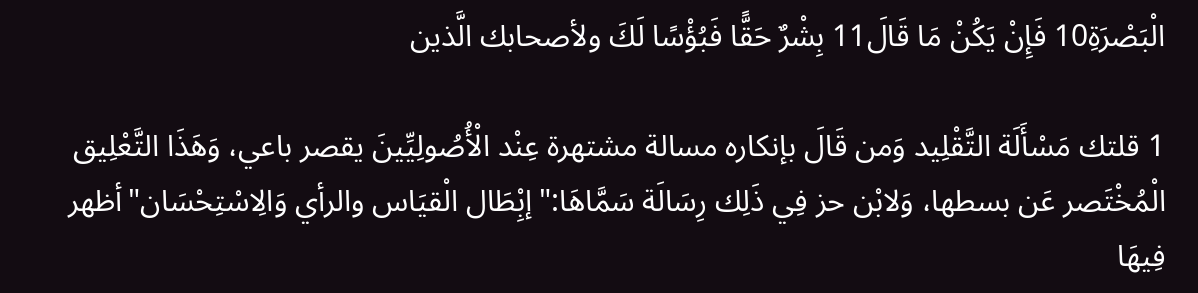الْبَصْرَةِ10 فَإِنْ يَكُنْ مَا قَالَ11 بِشْرٌ حَقًّا فَبُؤْسًا لَكَ ولأصحابك الَّذين

1 قلتك مَسْأَلَة التَّقْلِيد وَمن قَالَ بإنكاره مسالة مشتهرة عِنْد الْأُصُولِيِّينَ يقصر باعي، وَهَذَا التَّعْلِيق الْمُخْتَصر عَن بسطها، وَلابْن حز فِي ذَلِك رِسَالَة سَمَّاهَا:"إبِْطَال الْقيَاس والرأي وَالِاسْتِحْسَان"أظهر فِيهَا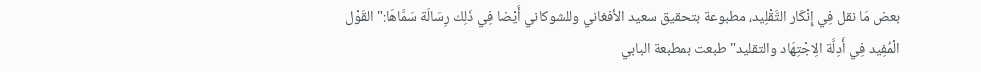بعض مَا نقل فِي إِنْكَار التَّقْلِيد، مطبوعة بتحقيق سعيد الأفغاني وللشوكاني أَيْضا فِي ذَلِك رِسَالَة سَمَّاهَا:"القَوْل الْمُفِيد فِي أَدِلَّة الِاجْتِهَاد والتقليد"طبعت بمطبعة البابي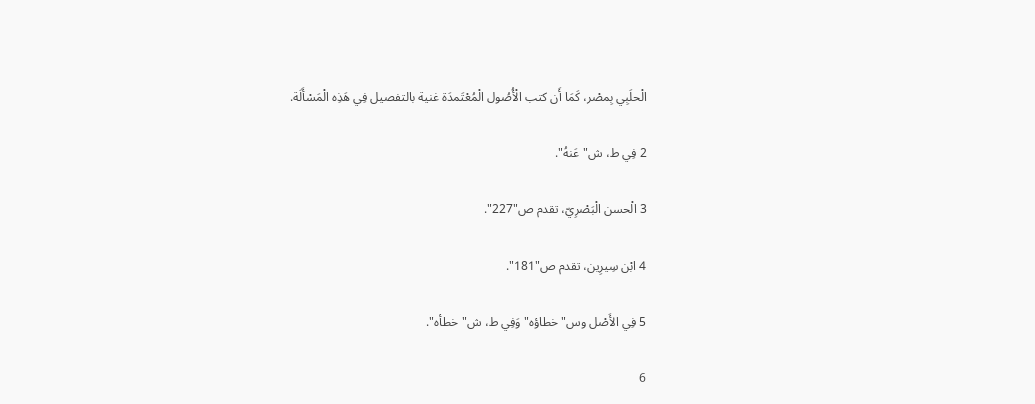الْحلَبِي بِمصْر، كَمَا أَن كتب الْأُصُول الْمُعْتَمدَة غنية بالتفصيل فِي هَذِه الْمَسْأَلَة.

2 فِي ط، ش"عَنهُ".

3 الْحسن الْبَصْرِيّ، تقدم ص"227".

4 ابْن سِيرِين، تقدم ص"181".

5 فِي الأَصْل وس"خطاؤه"وَفِي ط، ش"خطأه".

6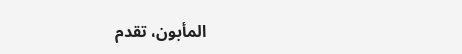المأبون، تقدم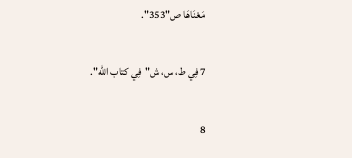مَعْنَاهَا ص"353".

7 فِي ط، س، ش"فِي كتاب الله".

8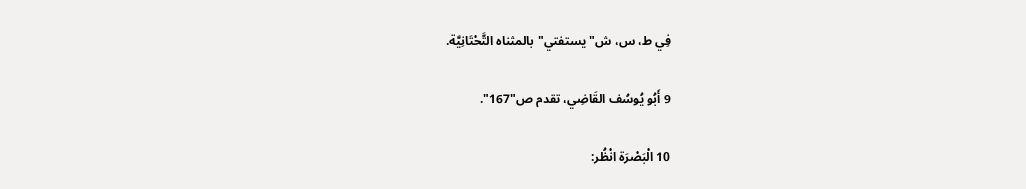فِي ط، س، ش"يستفتي"بالمثناه التَّحْتَانِيَّة.

9 أَبُو يُوسُف القَاضِي، تقدم ص"167".

10 الْبَصْرَة انْظُر: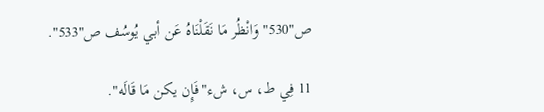ص"530"وَانْظُر مَا نَقَلْنَاهُ عَن أبي يُوسُف ص"533".

11 فِي ط، س، شء"فَإِن يكن مَا قَالَه".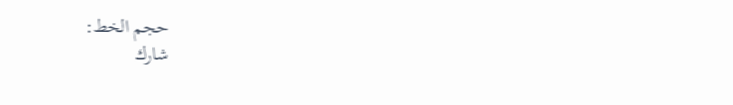حجم الخط:
شارك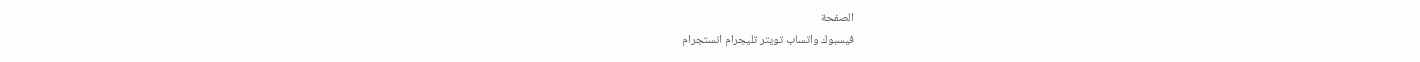الصفحة
فيسبوك واتساب تويتر تليجرام انستجرام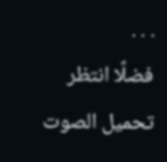. . .
فضلًا انتظر تحميل الصوت